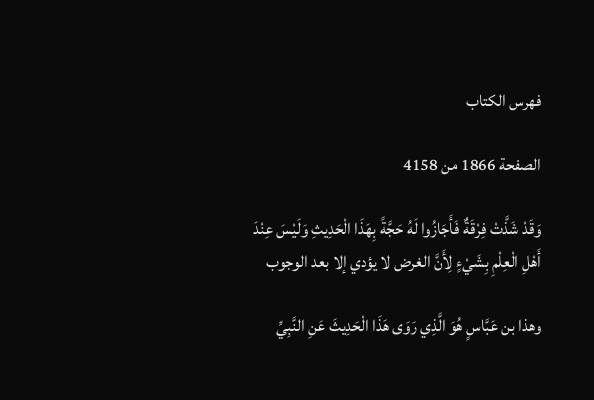فهرس الكتاب

الصفحة 1866 من 4158

وَقَدْ شَذَّتْ فِرْقَةٌ فَأَجَازُوا لَهُ حَجَّةً بِهَذَا الْحَدِيثِ وَلَيْسَ عِنْدَ أَهْلِ الْعِلْمِ بِشَيْءٍ لِأَنَّ الغرض لا يؤدي إلا بعد الوجوب

وهذا بن عَبَّاسٍ هُوَ الَّذِي رَوَى هَذَا الْحَدِيثَ عَنِ النَّبِيِّ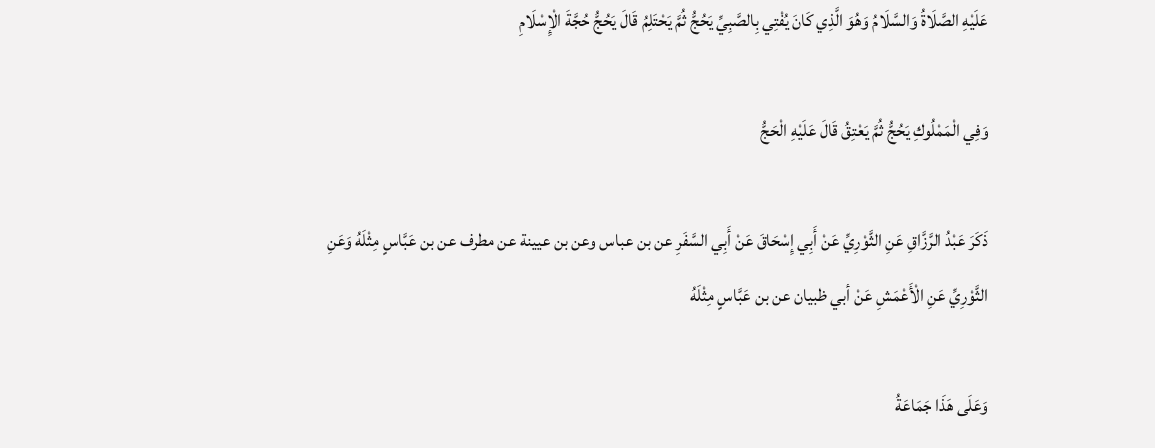عَلَيْهِ الصَّلَاةُ وَالسَّلَامُ وَهُوَ الَّذِي كَانَ يُفْتِي بِالصَّبِيِّ يَحُجُّ ثُمَّ يَحْتَلِمُ قَالَ يَحُجُّ حُجَّةَ الْإِسْلَامِ

وَفِي الْمَمْلُوكِ يَحُجُّ ثُمَّ يَعْتِقُ قَالَ عَلَيْهِ الْحَجُّ

ذَكَرَ عَبْدُ الرَّزَّاقِ عَنِ الثَّوْرِيِّ عَنْ أَبِي إِسْحَاقَ عَنْ أَبِي السَّفَرِ عن بن عباس وعن بن عيينة عن مطرف عن بن عَبَّاسٍ مِثْلَهُ وَعَنِ الثَّوْرِيِّ عَنِ الْأَعْمَشِ عَنْ أبي ظبيان عن بن عَبَّاسٍ مِثْلَهُ

وَعَلَى هَذَا جَمَاعَةُ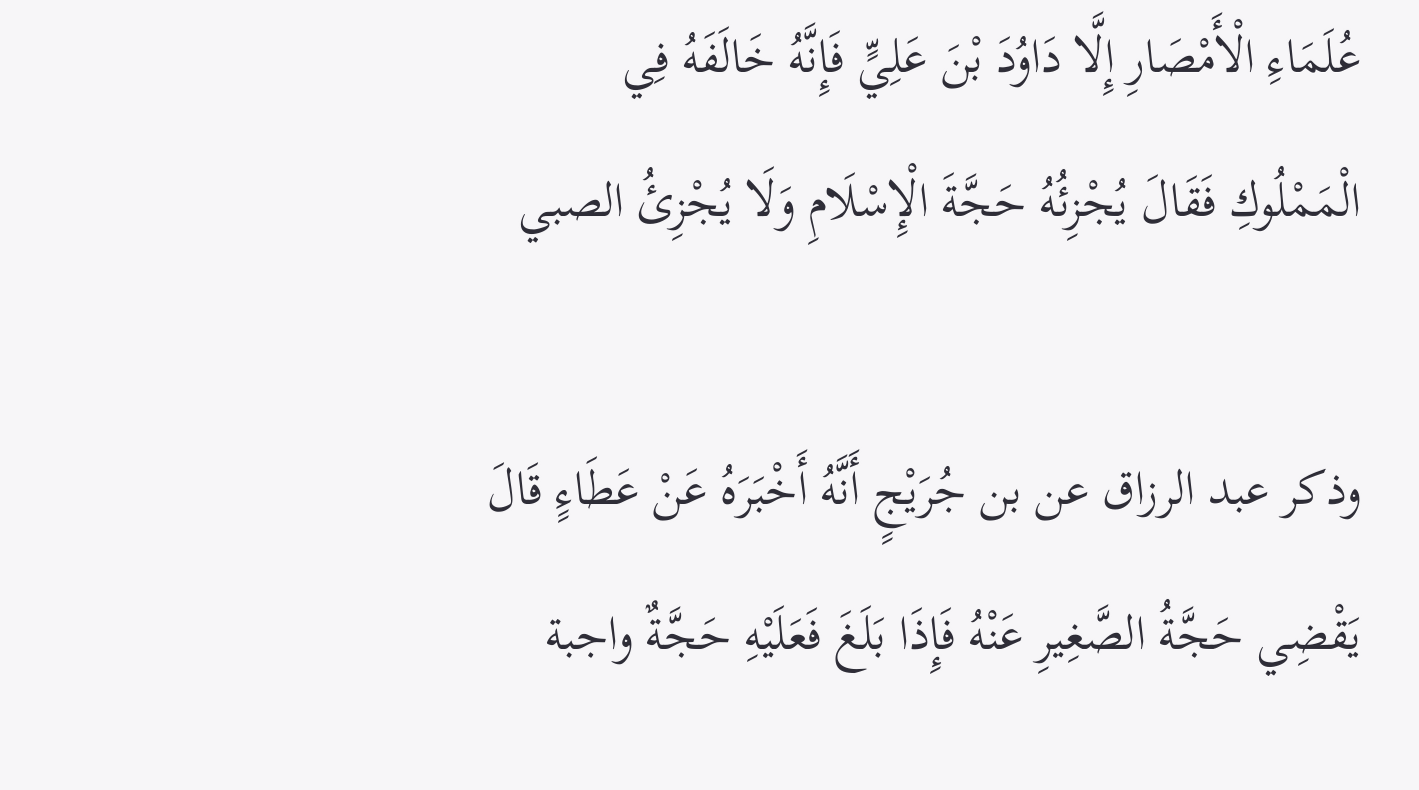عُلَمَاءِ الْأَمْصَارِ إِلَّا دَاوُدَ بْنَ عَلِيٍّ فَإِنَّهُ خَالَفَهُ فِي الْمَمْلُوكِ فَقَالَ يُجْزِئُهُ حَجَّةَ الْإِسْلَامِ وَلَا يُجْزِئُ الصبي

وذكر عبد الرزاق عن بن جُرَيْجٍ أَنَّهُ أَخْبَرَهُ عَنْ عَطَاءٍ قَالَ يَقْضِي حَجَّةُ الصَّغِيرِ عَنْهُ فَإِذَا بَلَغَ فَعَلَيْهِ حَجَّةٌ واجبة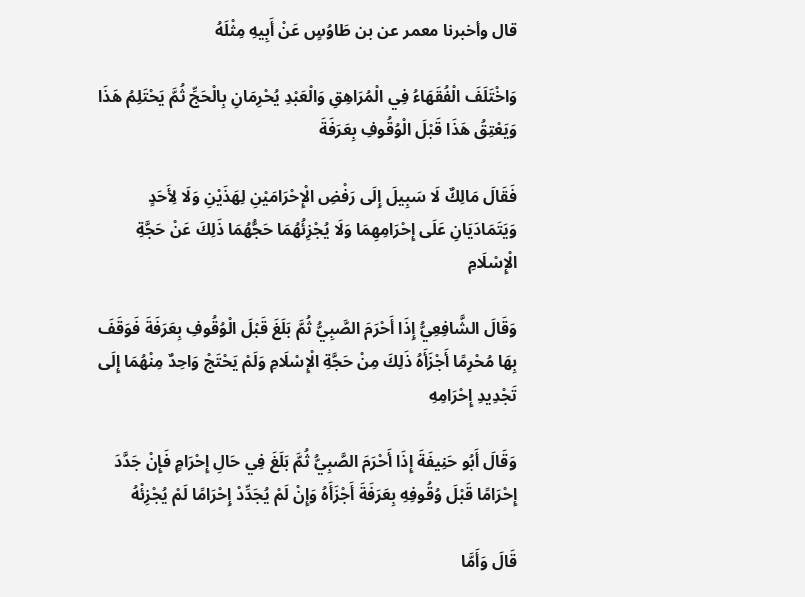قال وأخبرنا معمر عن بن طَاوُسٍ عَنْ أَبِيهِ مِثْلَهُ

وَاخْتَلَفَ الْفُقَهَاءُ فِي الْمُرَاهِقِ وَالْعَبْدِ يُحْرِمَانِ بِالْحَجِّ ثُمَّ يَحْتَلِمُ هَذَا وَيَعْتِقُ هَذَا قَبْلَ الْوُقُوفِ بِعَرَفَةَ

فَقَالَ مَالِكٌ لَا سَبِيلَ إِلَى رَفْضِ الْإِحْرَامَيْنِ لِهَذَيْنِ وَلَا لِأَحَدٍ وَيَتَمَادَيَانِ عَلَى إِحْرَامِهِمَا وَلَا يُجْزِئُهُمَا حَجُّهُمَا ذَلِكَ عَنْ حَجَّةِ الْإِسْلَامِ

وَقَالَ الشَّافِعِيُّ إِذَا أَحْرَمَ الصَّبِيُّ ثُمَّ بَلَغَ قَبْلَ الْوُقُوفِ بِعَرَفَةَ فَوَقَفَ بِهَا مُحْرِمًا أَجْزَأَهُ ذَلِكَ مِنْ حَجَّةِ الْإِسْلَامِ وَلَمْ يَحْتَجْ وَاحِدٌ مِنْهُمَا إِلَى تَجْدِيدِ إِحْرَامِهِ

وَقَالَ أَبُو حَنِيفَةَ إِذَا أَحْرَمَ الصَّبِيُّ ثُمَّ بَلَغَ فِي حَالِ إِحْرَامٍ فَإِنْ جَدَّدَ إِحْرَامًا قَبْلَ وُقُوفِهِ بِعَرَفَةَ أَجْزَأَهُ وَإِنْ لَمْ يُجَدِّدْ إِحْرَامًا لَمْ يُجْزِئْهُ

قَالَ وَأَمَّا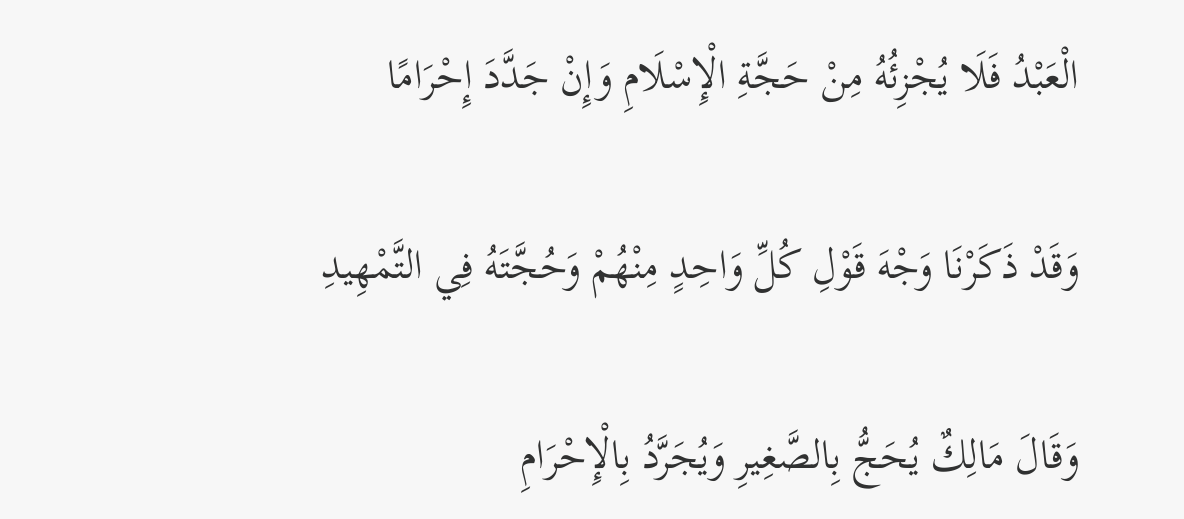الْعَبْدُ فَلَا يُجْزِئُهُ مِنْ حَجَّةِ الْإِسْلَامِ وَإِنْ جَدَّدَ إِحْرَامًا

وَقَدْ ذَكَرْنَا وَجْهَ قَوْلِ كُلِّ وَاحِدٍ مِنْهُمْ وَحُجَّتَهُ فِي التَّمْهِيدِ

وَقَالَ مَالِكٌ يُحَجُّ بِالصَّغِيرِ وَيُجَرَّدُ بِالْإِحْرَامِ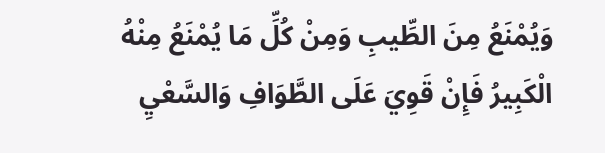وَيُمْنَعُ مِنَ الطِّيبِ وَمِنْ كُلِّ مَا يُمْنَعُ مِنْهُ الْكَبِيرُ فَإِنْ قَوِيَ عَلَى الطَّوَافِ وَالسَّعْيِ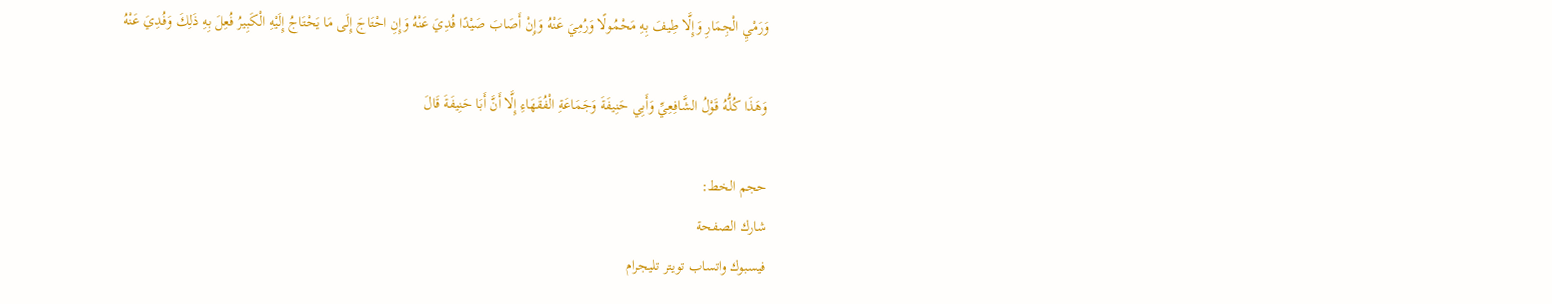وَرَمْيِ الْجِمَارِ وَإِلَّا طِيفَ بِهِ مَحْمُولًا وَرُمِيَ عَنْهُ وَإِنْ أَصَابَ صَيْدًا فُدِيَ عَنْهُ وَإِنِ احْتَاجَ إِلَى مَا يَحْتَاجُ إِلَيْهِ الْكَبِيرُ فُعِلَ بِهِ ذَلِكَ وَفُدِيَ عَنْهُ

وَهَذَا كُلُّهُ قَوْلُ الشَّافِعِيِّ وَأَبِي حَنِيفَةَ وَجَمَاعَةِ الْفُقَهَاءِ إِلَّا أَنَّ أَبَا حَنِيفَةَ قَالَ

حجم الخط:
شارك الصفحة
فيسبوك واتساب تويتر تليجرام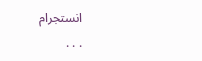انستجرام
. . .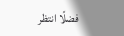فضلًا انتظر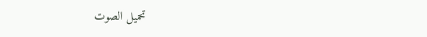تحميل الصوت